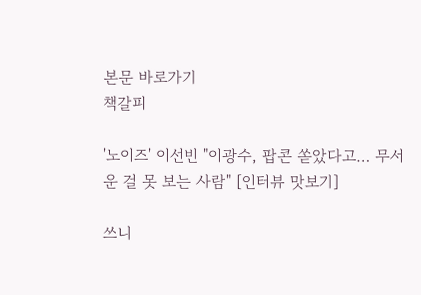본문 바로가기
책갈피

'노이즈' 이선빈 "이광수, 팝콘 쏟았다고… 무서운 걸 못 보는 사람" [인터뷰 맛보기]

쓰니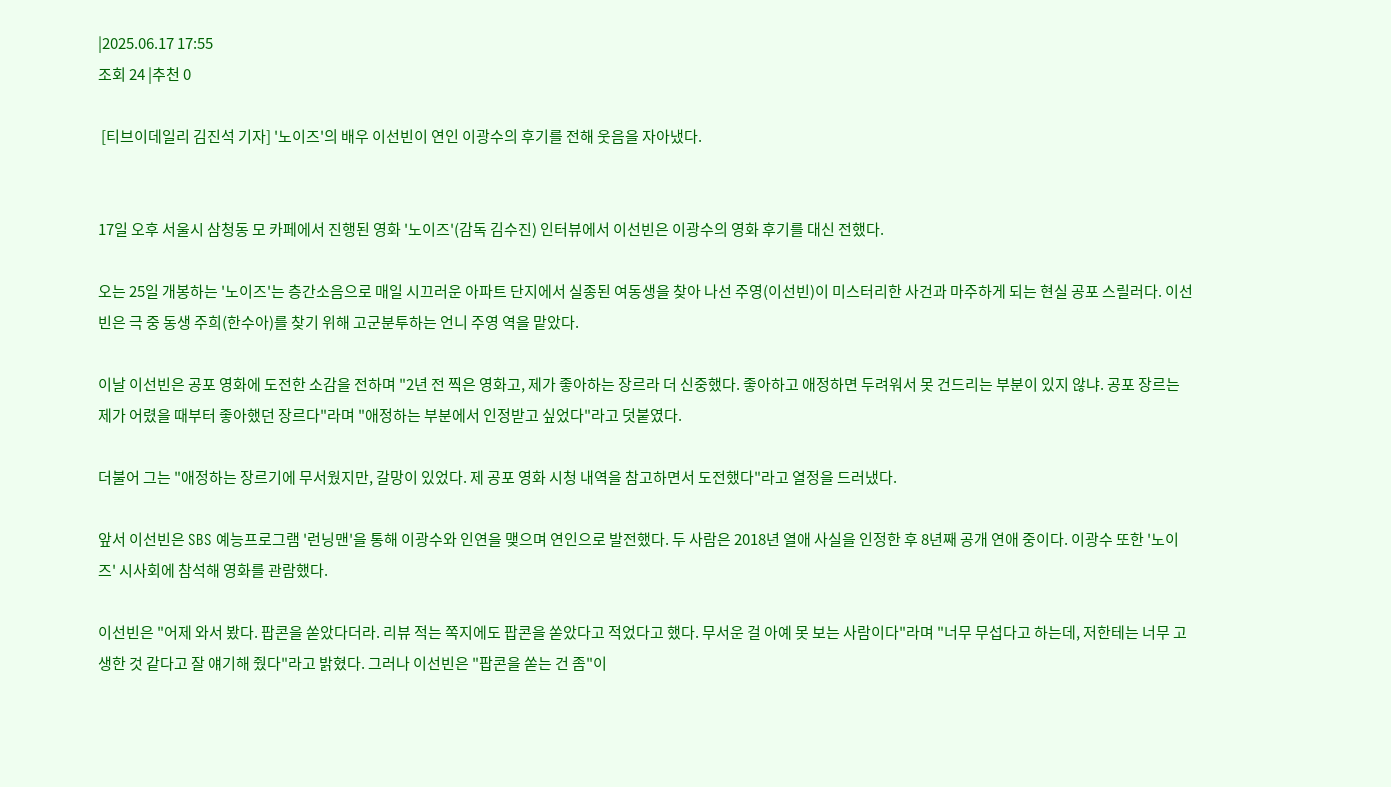|2025.06.17 17:55
조회 24 |추천 0

 [티브이데일리 김진석 기자] '노이즈'의 배우 이선빈이 연인 이광수의 후기를 전해 웃음을 자아냈다.


17일 오후 서울시 삼청동 모 카페에서 진행된 영화 '노이즈'(감독 김수진) 인터뷰에서 이선빈은 이광수의 영화 후기를 대신 전했다.

오는 25일 개봉하는 '노이즈'는 층간소음으로 매일 시끄러운 아파트 단지에서 실종된 여동생을 찾아 나선 주영(이선빈)이 미스터리한 사건과 마주하게 되는 현실 공포 스릴러다. 이선빈은 극 중 동생 주희(한수아)를 찾기 위해 고군분투하는 언니 주영 역을 맡았다.

이날 이선빈은 공포 영화에 도전한 소감을 전하며 "2년 전 찍은 영화고, 제가 좋아하는 장르라 더 신중했다. 좋아하고 애정하면 두려워서 못 건드리는 부분이 있지 않냐. 공포 장르는 제가 어렸을 때부터 좋아했던 장르다"라며 "애정하는 부분에서 인정받고 싶었다"라고 덧붙였다.

더불어 그는 "애정하는 장르기에 무서웠지만, 갈망이 있었다. 제 공포 영화 시청 내역을 참고하면서 도전했다"라고 열정을 드러냈다.

앞서 이선빈은 SBS 예능프로그램 '런닝맨'을 통해 이광수와 인연을 맺으며 연인으로 발전했다. 두 사람은 2018년 열애 사실을 인정한 후 8년째 공개 연애 중이다. 이광수 또한 '노이즈' 시사회에 참석해 영화를 관람했다.

이선빈은 "어제 와서 봤다. 팝콘을 쏟았다더라. 리뷰 적는 쪽지에도 팝콘을 쏟았다고 적었다고 했다. 무서운 걸 아예 못 보는 사람이다"라며 "너무 무섭다고 하는데, 저한테는 너무 고생한 것 같다고 잘 얘기해 줬다"라고 밝혔다. 그러나 이선빈은 "팝콘을 쏟는 건 좀"이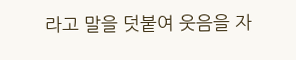라고 말을 덧붙여 웃음을 자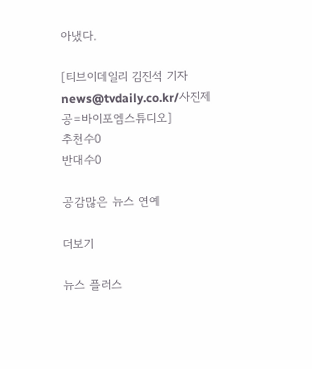아냈다.

[티브이데일리 김진석 기자 news@tvdaily.co.kr/사진제공=바이포엠스튜디오]
추천수0
반대수0

공감많은 뉴스 연예

더보기

뉴스 플러스